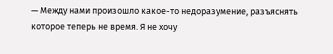— Между нами произошло какое-то недоразумение, разъяснять которое теперь не время. Я не хочу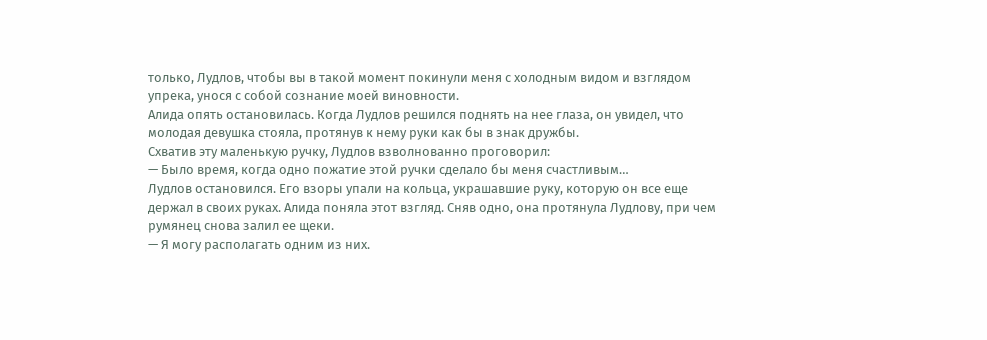только, Лудлов, чтобы вы в такой момент покинули меня с холодным видом и взглядом упрека, унося с собой сознание моей виновности.
Алида опять остановилась. Когда Лудлов решился поднять на нее глаза, он увидел, что молодая девушка стояла, протянув к нему руки как бы в знак дружбы.
Схватив эту маленькую ручку, Лудлов взволнованно проговорил:
— Было время, когда одно пожатие этой ручки сделало бы меня счастливым…
Лудлов остановился. Его взоры упали на кольца, украшавшие руку, которую он все еще держал в своих руках. Алида поняла этот взгляд. Сняв одно, она протянула Лудлову, при чем румянец снова залил ее щеки.
— Я могу располагать одним из них.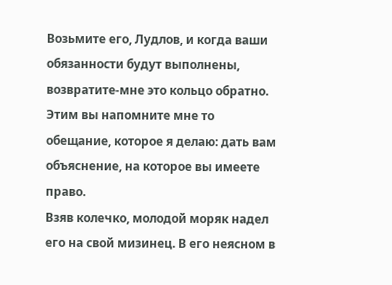Возьмите его, Лудлов, и когда ваши обязанности будут выполнены, возвратите-мне это кольцо обратно. Этим вы напомните мне то обещание, которое я делаю: дать вам объяснение, на которое вы имеете право.
Взяв колечко, молодой моряк надел его на свой мизинец. В его неясном в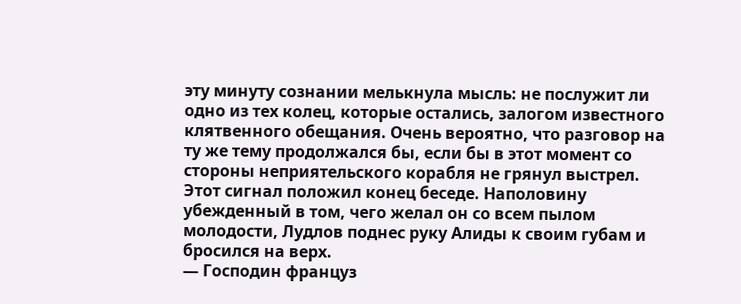эту минуту сознании мелькнула мысль: не послужит ли одно из тех колец, которые остались, залогом известного клятвенного обещания. Очень вероятно, что разговор на ту же тему продолжался бы, если бы в этот момент со стороны неприятельского корабля не грянул выстрел. Этот сигнал положил конец беседе. Наполовину убежденный в том, чего желал он со всем пылом молодости, Лудлов поднес руку Алиды к своим губам и бросился на верх.
— Господин француз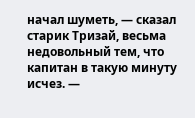начал шуметь, — сказал старик Тризай, весьма недовольный тем, что капитан в такую минуту исчез. —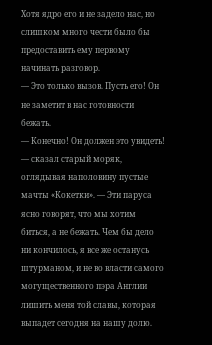Хотя ядро его и не задело нас, но слишком много чести было бы предоставить ему первому начинать разговор.
— Это только вызов. Пусть его! Он не заметит в нас готовности бежать.
— Конечно! Он должен это увидеть! — сказал старый моряк, оглядывая наполовину пустые мачты «Кокетки». — Эти паруса ясно говорят, что мы хотим биться, а не бежать. Чем бы дело ни кончилось, я все же останусь штурманом, и не во власти самого могущественного пэра Англии лишить меня той славы, которая выпадет сегодня на нашу долю.